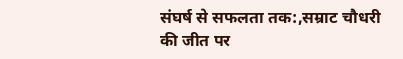संघर्ष से सफलता तक:,सम्राट चौधरी की जीत पर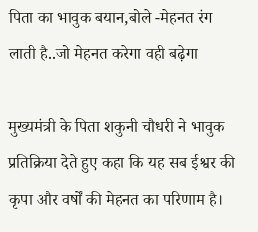पिता का भावुक बयान,बोले -मेहनत रंग लाती है..जो मेहनत करेगा वही बढ़ेगा

मुख्यमंत्री के पिता शकुनी चौधरी ने भावुक प्रतिक्रिया देते हुए कहा कि यह सब ईश्वर की कृपा और वर्षों की मेहनत का परिणाम है।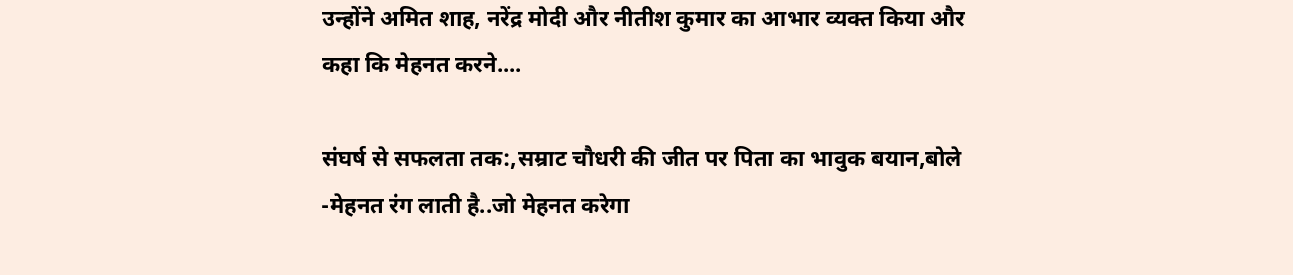उन्होंने अमित शाह, नरेंद्र मोदी और नीतीश कुमार का आभार व्यक्त किया और कहा कि मेहनत करने....

संघर्ष से सफलता तक:,सम्राट चौधरी की जीत पर पिता का भावुक बयान,बोले -मेहनत रंग लाती है..जो मेहनत करेगा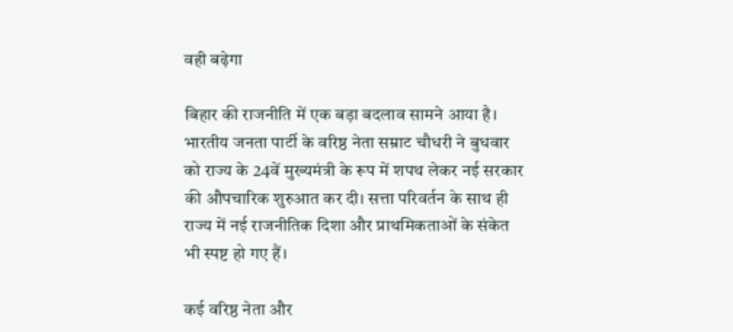वही बढ़ेगा

बिहार की राजनीति में एक बड़ा बदलाव सामने आया है। भारतीय जनता पार्टी के वरिष्ठ नेता सम्राट चौधरी ने बुधवार को राज्य के 24वें मुख्यमंत्री के रूप में शपथ लेकर नई सरकार की औपचारिक शुरुआत कर दी। सत्ता परिवर्तन के साथ ही राज्य में नई राजनीतिक दिशा और प्राथमिकताओं के संकेत भी स्पष्ट हो गए हैं।

कई वरिष्ठ नेता और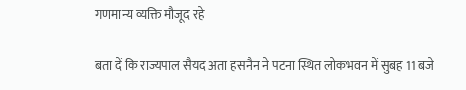गणमान्य व्यक्ति मौजूद रहे

बता दें कि राज्यपाल सैयद अता हसनैन ने पटना स्थित लोकभवन में सुबह 11 बजे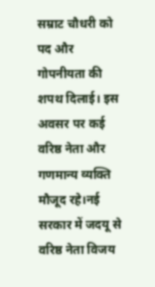सम्राट चौधरी को पद और गोपनीयता की शपथ दिलाई। इस अवसर पर कई वरिष्ठ नेता और गणमान्य व्यक्ति मौजूद रहे।नई सरकार में जदयू से वरिष्ठ नेता विजय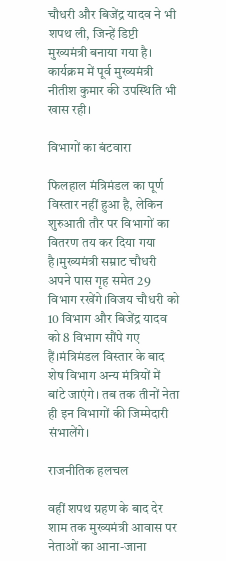चौधरी और बिजेंद्र यादव ने भी शपथ ली, जिन्हें डिप्टी मुख्यमंत्री बनाया गया है। कार्यक्रम में पूर्व मुख्यमंत्री नीतीश कुमार की उपस्थिति भी खास रही।

विभागों का बंटवारा

फिलहाल मंत्रिमंडल का पूर्ण विस्तार नहीं हुआ है, लेकिन शुरुआती तौर पर विभागों का वितरण तय कर दिया गया है।मुख्यमंत्री सम्राट चौधरी अपने पास गृह समेत 29 विभाग रखेंगे।विजय चौधरी को 10 विभाग और बिजेंद्र यादव को 8 विभाग सौंपे गए हैं।मंत्रिमंडल विस्तार के बाद शेष विभाग अन्य मंत्रियों में बांटे जाएंगे। तब तक तीनों नेता ही इन विभागों की जिम्मेदारी संभालेंगे।

राजनीतिक हलचल

वहीं शपथ ग्रहण के बाद देर शाम तक मुख्यमंत्री आवास पर नेताओं का आना-जाना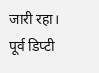जारी रहा। पूर्व डिप्टी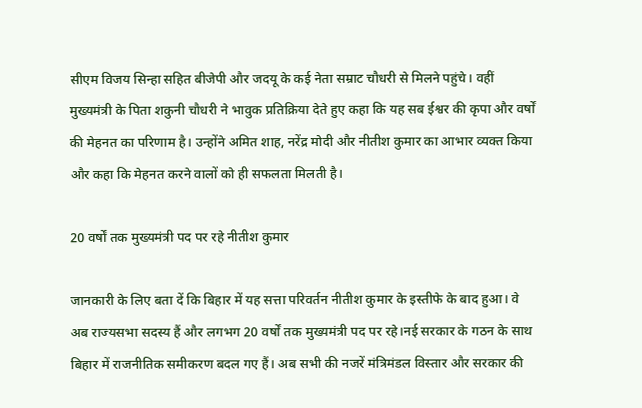सीएम विजय सिन्हा सहित बीजेपी और जदयू के कई नेता सम्राट चौधरी से मिलने पहुंचे। वहीं मुख्यमंत्री के पिता शकुनी चौधरी ने भावुक प्रतिक्रिया देते हुए कहा कि यह सब ईश्वर की कृपा और वर्षों की मेहनत का परिणाम है। उन्होंने अमित शाह, नरेंद्र मोदी और नीतीश कुमार का आभार व्यक्त किया और कहा कि मेहनत करने वालों को ही सफलता मिलती है।

20 वर्षों तक मुख्यमंत्री पद पर रहे नीतीश कुमार

जानकारी के लिए बता दें कि बिहार में यह सत्ता परिवर्तन नीतीश कुमार के इस्तीफे के बाद हुआ। वे अब राज्यसभा सदस्य हैं और लगभग 20 वर्षों तक मुख्यमंत्री पद पर रहे।नई सरकार के गठन के साथ बिहार में राजनीतिक समीकरण बदल गए हैं। अब सभी की नजरें मंत्रिमंडल विस्तार और सरकार की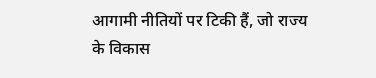आगामी नीतियों पर टिकी हैं, जो राज्य के विकास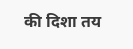की दिशा तय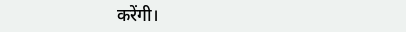करेंगी।